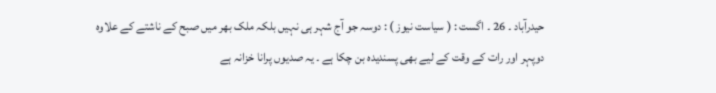حیدرآباد ۔ 26 ۔ اگست : ( سیاست نیوز ) : دوسہ جو آج شہر ہی نہیں بلکہ ملک بھر میں صبح کے ناشتے کے علاوہ دوپہر اور رات کے وقت کے لیے بھی پسندیدہ بن چکا ہے ۔ یہ صدیوں پرانا خزانہ ہے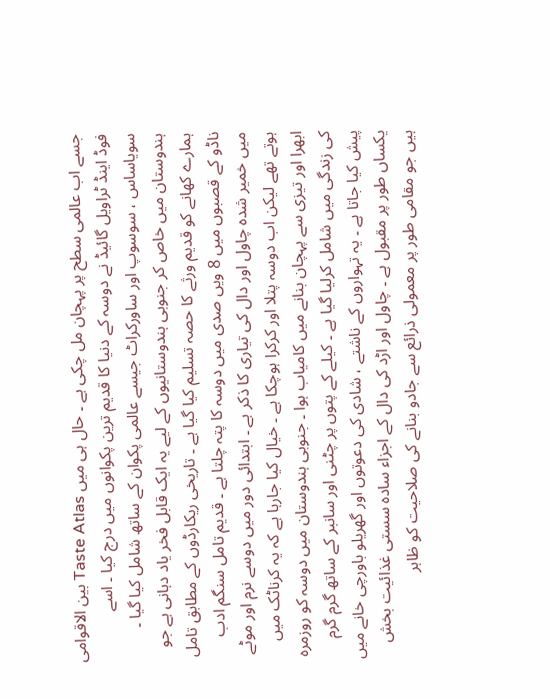جسے اب عالمی سطح پر پہچان مل چکی ہے ۔ حال ہی میں Taste Atlas بین الاقوامی فوڈ اینڈ ٹراویل گائیڈ نے دوسہ کے دنیا کا قدیم ترین پکوانوں میں درج کیا ۔ اسے سویاساس ، سوسوپ اور ساورکراٹ جیسے عالمی پکوان کے ساتھ شامل کیا گیا ۔ ہندوستان میں خاص کر جنوبی ہندوستانیوں کے لیے یہ ایک قابل فخر یاد دہانی ہے جو ہمارے کھانے کو قدیم ورثے کا حصہ تسلیم کیا گیا ہے ۔ تاریخی ریکارڈوں کے مطابق تامل ناڈو کے قصبوں میں 8 ویں صدی میں دوسہ کا پتہ چلتا ہے ۔ قدیم تامل سنگم ادب میں خمیر شدہ چاول اور دال کی تیاری کا ذکر ہے ۔ ابتدائی دور میں دوسے نرم اور موٹے ہوتے تھے لیکن اب دوسہ پتلا اور کرکرا ہوچکا ہے ۔ خیال کیا جارہا ہے کہ یہ کرناٹک میں ابھرا اور تیزی سے پہچان بنانے میں کامیاب ہوا ۔ جنوبی ہندوستان میں دوسہ کو روزمرہ کی زندگی میں شامل کرلیا گیا ہے ۔ کیلے کے پتوں پر چٹنی اور سانبر کے ساتھ گرم گرم پیش کیا جاتا ہے ۔ یہ تہواروں کے ناشتے ، شادی کی دعوتوں اور گھریلو باورچی خانے میں یکساں طور پر مقبول ہے ۔ چاول اور اڑد کی دال کے اجزاء سادہ سستی غذائیت بخش ہیں جو مقامی طور پر معمولی ذرائع سے جادو بنانے کی صلاحیت کو ظاہر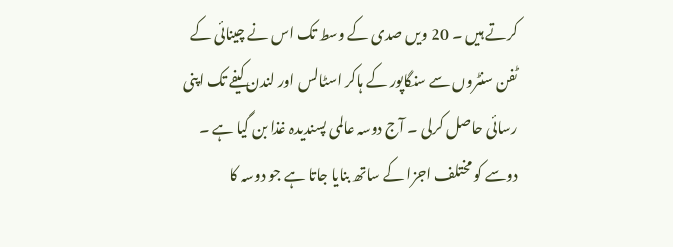کرتے ہیں ۔ 20 ویں صدی کے وسط تک اس نے چینائی کے ٹفن سنٹروں سے سنگاپور کے ہاکر اسٹالس اور لندن کیفے تک اپنی رسائی حاصل کرلی ۔ آج دوسہ عالمی پسندیدہ غذا بن گیا ہے ۔ دوسے کو مختلف اجزا کے ساتھ بنایا جاتا ہے جو دوسہ کا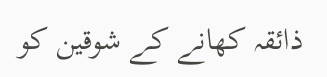ذائقہ کھانے کے شوقین کو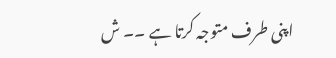اپنی طرف متوجہ کرتا ہے ۔۔ ش